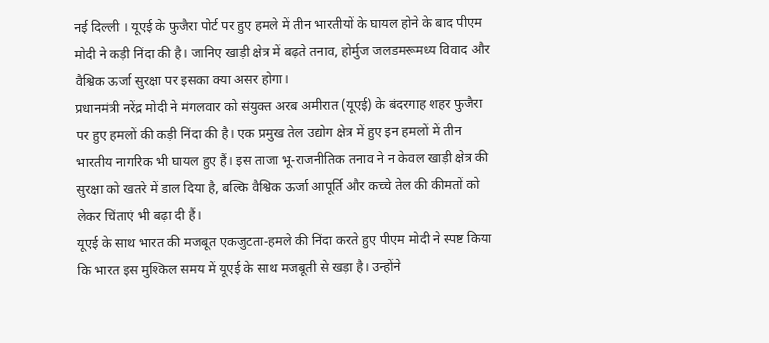नई दिल्ली । यूएई के फुजैरा पोर्ट पर हुए हमले में तीन भारतीयों के घायल होने के बाद पीएम मोदी ने कड़ी निंदा की है। जानिए खाड़ी क्षेत्र में बढ़ते तनाव, होर्मुज जलडमरूमध्य विवाद और वैश्विक ऊर्जा सुरक्षा पर इसका क्या असर होगा।
प्रधानमंत्री नरेंद्र मोदी ने मंगलवार को संयुक्त अरब अमीरात (यूएई) के बंदरगाह शहर फुजैरा पर हुए हमलों की कड़ी निंदा की है। एक प्रमुख तेल उद्योग क्षेत्र में हुए इन हमलों में तीन भारतीय नागरिक भी घायल हुए हैं। इस ताजा भू-राजनीतिक तनाव ने न केवल खाड़ी क्षेत्र की सुरक्षा को खतरे में डाल दिया है, बल्कि वैश्विक ऊर्जा आपूर्ति और कच्चे तेल की कीमतों को लेकर चिंताएं भी बढ़ा दी हैं।
यूएई के साथ भारत की मजबूत एकजुटता-हमले की निंदा करते हुए पीएम मोदी ने स्पष्ट किया कि भारत इस मुश्किल समय में यूएई के साथ मजबूती से खड़ा है। उन्होंने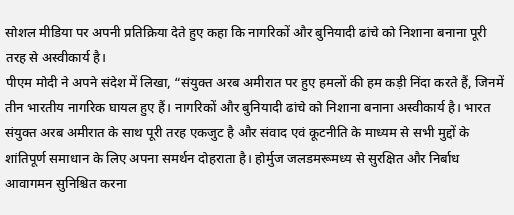सोशल मीडिया पर अपनी प्रतिक्रिया देते हुए कहा कि नागरिकों और बुनियादी ढांचे को निशाना बनाना पूरी तरह से अस्वीकार्य है।
पीएम मोदी ने अपने संदेश में लिखा, “संयुक्त अरब अमीरात पर हुए हमलों की हम कड़ी निंदा करते हैं, जिनमें तीन भारतीय नागरिक घायल हुए हैं। नागरिकों और बुनियादी ढांचे को निशाना बनाना अस्वीकार्य है। भारत संयुक्त अरब अमीरात के साथ पूरी तरह एकजुट है और संवाद एवं कूटनीति के माध्यम से सभी मुद्दों के शांतिपूर्ण समाधान के लिए अपना समर्थन दोहराता है। होर्मुज जलडमरूमध्य से सुरक्षित और निर्बाध आवागमन सुनिश्चित करना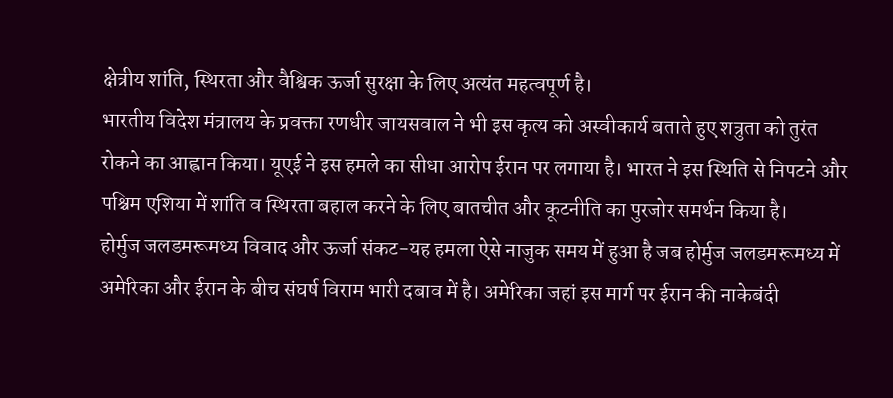क्षेत्रीय शांति, स्थिरता और वैश्विक ऊर्जा सुरक्षा के लिए अत्यंत महत्वपूर्ण है।
भारतीय विदेश मंत्रालय के प्रवक्ता रणधीर जायसवाल ने भी इस कृत्य को अस्वीकार्य बताते हुए शत्रुता को तुरंत रोकने का आह्वान किया। यूएई ने इस हमले का सीधा आरोप ईरान पर लगाया है। भारत ने इस स्थिति से निपटने और पश्चिम एशिया में शांति व स्थिरता बहाल करने के लिए बातचीत और कूटनीति का पुरजोर समर्थन किया है।
होर्मुज जलडमरूमध्य विवाद और ऊर्जा संकट-यह हमला ऐसे नाजुक समय में हुआ है जब होर्मुज जलडमरूमध्य में अमेरिका और ईरान के बीच संघर्ष विराम भारी दबाव में है। अमेरिका जहां इस मार्ग पर ईरान की नाकेबंदी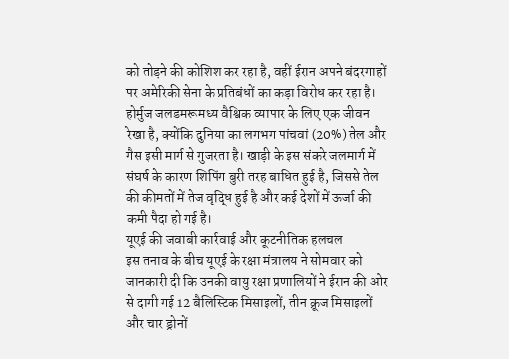को तोड़ने की कोशिश कर रहा है, वहीं ईरान अपने बंदरगाहों पर अमेरिकी सेना के प्रतिबंधों का कड़ा विरोध कर रहा है। होर्मुज जलडमरूमध्य वैश्विक व्यापार के लिए एक जीवन रेखा है, क्योंकि दुनिया का लगभग पांचवां (20%) तेल और गैस इसी मार्ग से गुजरता है। खाड़ी के इस संकरे जलमार्ग में संघर्ष के कारण शिपिंग बुरी तरह बाधित हुई है, जिससे तेल की कीमतों में तेज वृद्धि हुई है और कई देशों में ऊर्जा की कमी पैदा हो गई है।
यूएई की जवाबी कार्रवाई और कूटनीतिक हलचल
इस तनाव के बीच यूएई के रक्षा मंत्रालय ने सोमवार को जानकारी दी कि उनकी वायु रक्षा प्रणालियों ने ईरान की ओर से दागी गई 12 बैलिस्टिक मिसाइलों, तीन क्रूज मिसाइलों और चार ड्रोनों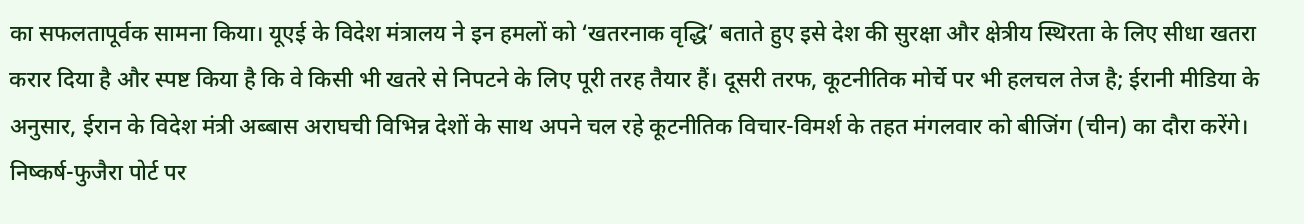का सफलतापूर्वक सामना किया। यूएई के विदेश मंत्रालय ने इन हमलों को ‘खतरनाक वृद्धि’ बताते हुए इसे देश की सुरक्षा और क्षेत्रीय स्थिरता के लिए सीधा खतरा करार दिया है और स्पष्ट किया है कि वे किसी भी खतरे से निपटने के लिए पूरी तरह तैयार हैं। दूसरी तरफ, कूटनीतिक मोर्चे पर भी हलचल तेज है; ईरानी मीडिया के अनुसार, ईरान के विदेश मंत्री अब्बास अराघची विभिन्न देशों के साथ अपने चल रहे कूटनीतिक विचार-विमर्श के तहत मंगलवार को बीजिंग (चीन) का दौरा करेंगे।
निष्कर्ष-फुजैरा पोर्ट पर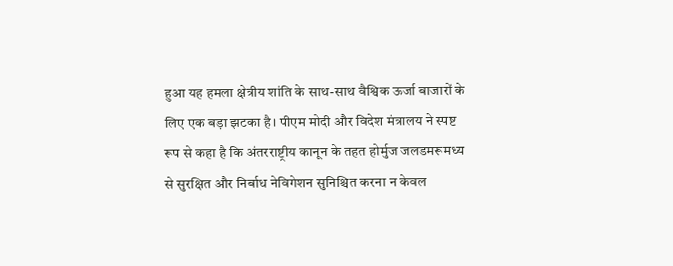हुआ यह हमला क्षेत्रीय शांति के साथ-साथ वैश्विक ऊर्जा बाजारों के लिए एक बड़ा झटका है। पीएम मोदी और विदेश मंत्रालय ने स्पष्ट रूप से कहा है कि अंतरराष्ट्रीय कानून के तहत होर्मुज जलडमरूमध्य से सुरक्षित और निर्बाध नेविगेशन सुनिश्चित करना न केवल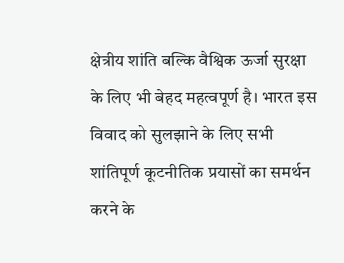क्षेत्रीय शांति बल्कि वैश्विक ऊर्जा सुरक्षा के लिए भी बेहद महत्वपूर्ण है। भारत इस विवाद को सुलझाने के लिए सभी शांतिपूर्ण कूटनीतिक प्रयासों का समर्थन करने के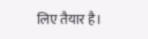लिए तैयार है।